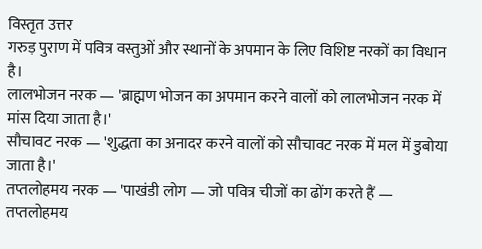विस्तृत उत्तर
गरुड़ पुराण में पवित्र वस्तुओं और स्थानों के अपमान के लिए विशिष्ट नरकों का विधान है।
लालभोजन नरक — 'ब्राह्मण भोजन का अपमान करने वालों को लालभोजन नरक में मांस दिया जाता है।'
सौचावट नरक — 'शुद्धता का अनादर करने वालों को सौचावट नरक में मल में डुबोया जाता है।'
तप्तलोहमय नरक — 'पाखंडी लोग — जो पवित्र चीजों का ढोंग करते हैं — तप्तलोहमय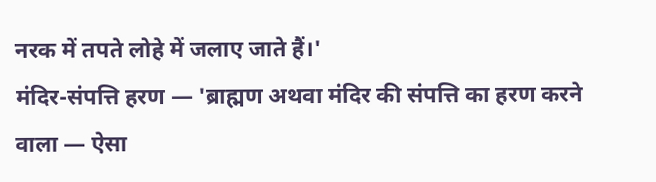नरक में तपते लोहे में जलाए जाते हैं।'
मंदिर-संपत्ति हरण — 'ब्राह्मण अथवा मंदिर की संपत्ति का हरण करने वाला — ऐसा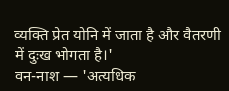व्यक्ति प्रेत योनि में जाता है और वैतरणी में दुःख भोगता है।'
वन-नाश — 'अत्यधिक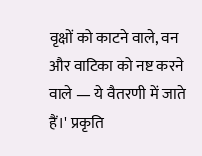वृक्षों को काटने वाले, वन और वाटिका को नष्ट करने वाले — ये वैतरणी में जाते हैं।' प्रकृति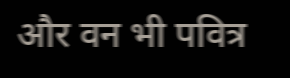और वन भी पवित्र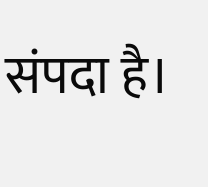संपदा है।